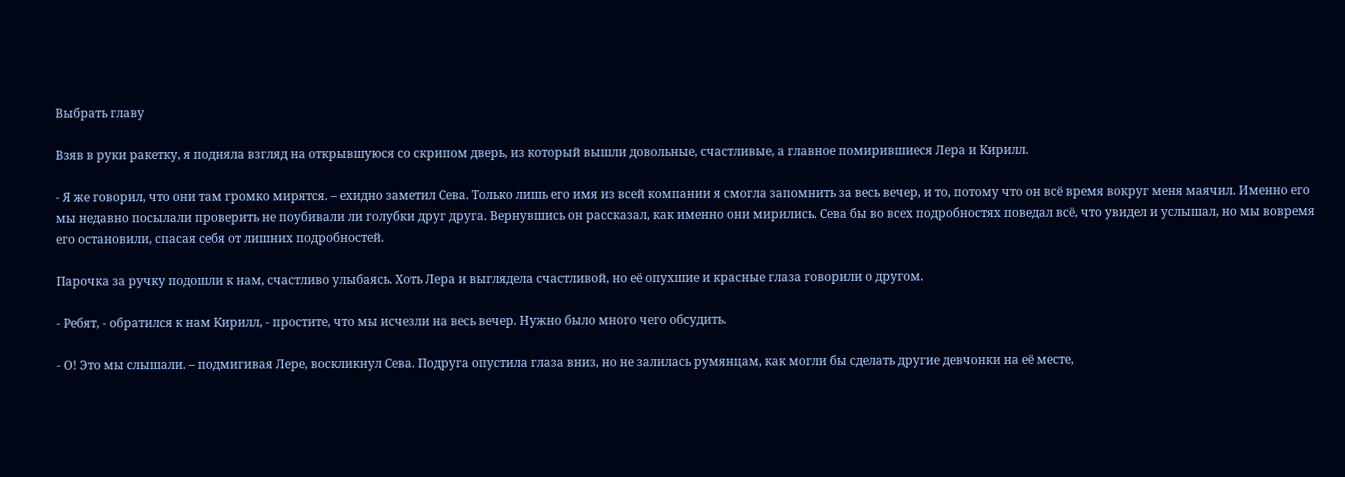Выбрать главу

Взяв в руки ракетку, я подняла взгляд на открывшуюся со скрипом дверь, из который вышли довольные, счастливые, а главное помирившиеся Лера и Кирилл.

- Я же говорил, что они там громко мирятся. – ехидно заметил Сева. Только лишь его имя из всей компании я смогла запомнить за весь вечер, и то, потому что он всё время вокруг меня маячил. Именно его мы недавно посылали проверить не поубивали ли голубки друг друга. Вернувшись он рассказал, как именно они мирились. Сева бы во всех подробностях поведал всё, что увидел и услышал, но мы вовремя его остановили, спасая себя от лишних подробностей.

Парочка за ручку подошли к нам, счастливо улыбаясь. Хоть Лера и выглядела счастливой, но её опухшие и красные глаза говорили о другом.

- Ребят, - обратился к нам Кирилл, - простите, что мы исчезли на весь вечер. Нужно было много чего обсудить.

- О! Это мы слышали. – подмигивая Лере, воскликнул Сева. Подруга опустила глаза вниз, но не залилась румянцам, как могли бы сделать другие девчонки на её месте,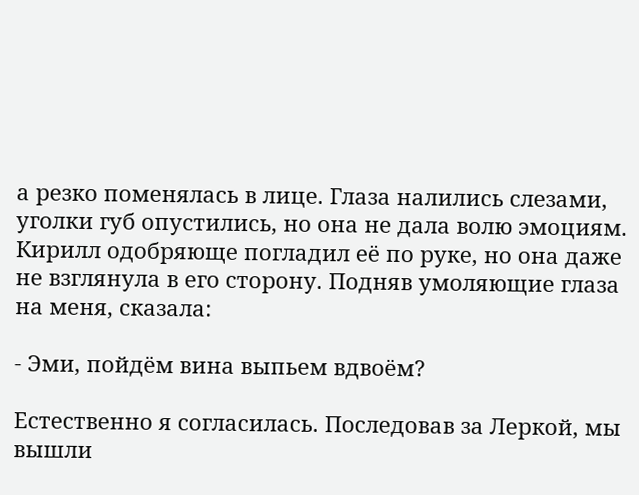а резко поменялась в лице. Глаза налились слезами, уголки губ опустились, но она не дала волю эмоциям. Кирилл одобряюще погладил её по руке, но она даже не взглянула в его сторону. Подняв умоляющие глаза на меня, сказала:

- Эми, пойдём вина выпьем вдвоём?

Естественно я согласилась. Последовав за Леркой, мы вышли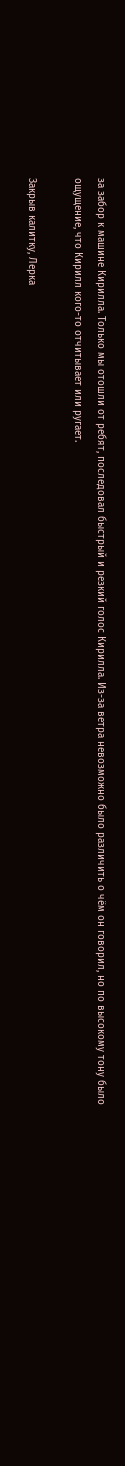за забор к машине Кирилла. Только мы отошли от ребят, последовал быстрый и резкий голос Кирилла. Из-за ветра невозможно было различить о чём он говорил, но по высокому тону было ощущение, что Кирилл кого-то отчитывает или ругает.

Закрыв калитку, Лерка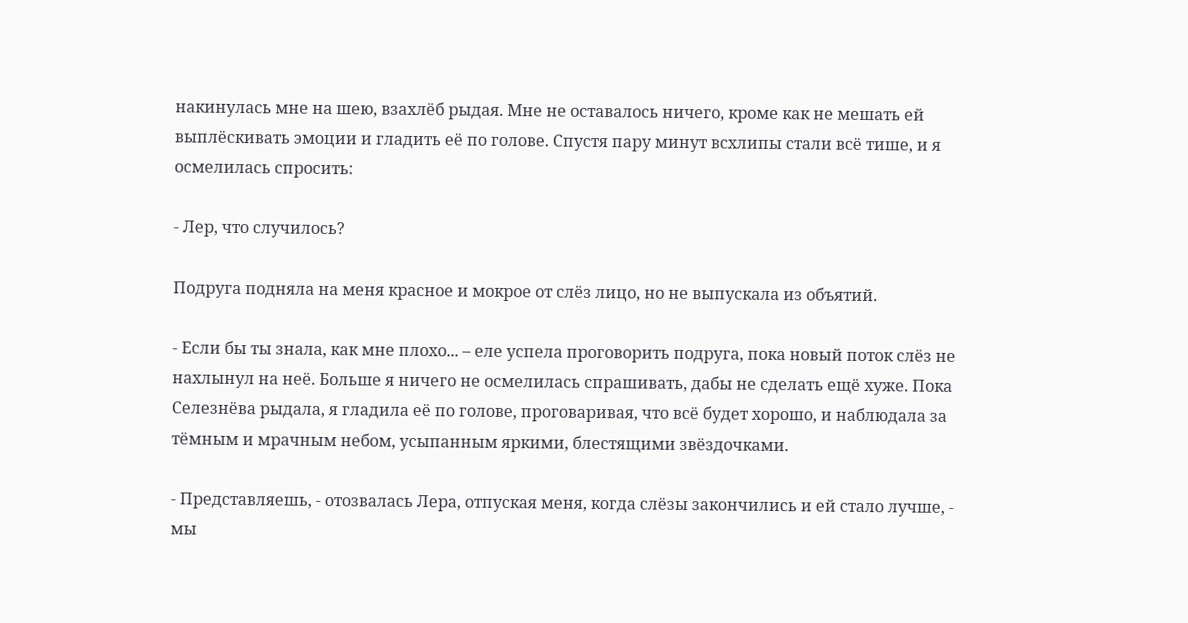накинулась мне на шею, взахлёб рыдая. Мне не оставалось ничего, кроме как не мешать ей выплёскивать эмоции и гладить её по голове. Спустя пару минут всхлипы стали всё тише, и я осмелилась спросить:

- Лер, что случилось?

Подруга подняла на меня красное и мокрое от слёз лицо, но не выпускала из объятий.

- Если бы ты знала, как мне плохо... – еле успела проговорить подруга, пока новый поток слёз не нахлынул на неё. Больше я ничего не осмелилась спрашивать, дабы не сделать ещё хуже. Пока Селезнёва рыдала, я гладила её по голове, проговаривая, что всё будет хорошо, и наблюдала за тёмным и мрачным небом, усыпанным яркими, блестящими звёздочками.

- Представляешь, - отозвалась Лера, отпуская меня, когда слёзы закончились и ей стало лучше, - мы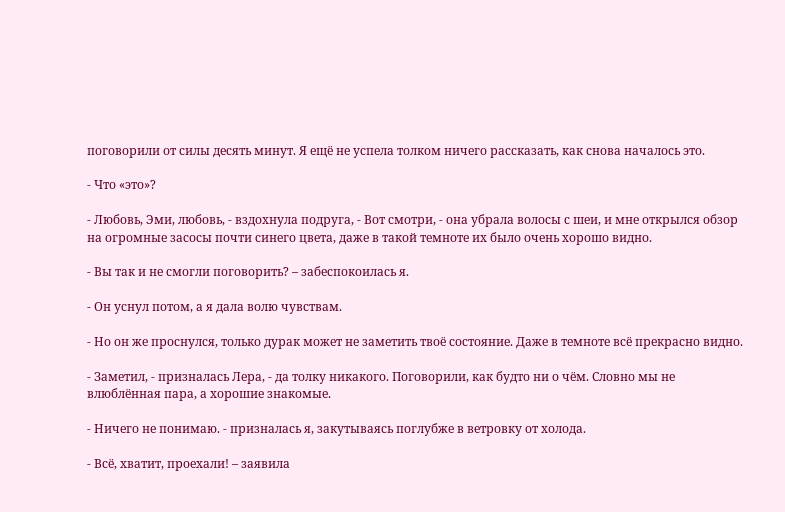поговорили от силы десять минут. Я ещё не успела толком ничего рассказать, как снова началось это.

- Что «это»?

- Любовь, Эми, любовь, - вздохнула подруга, - Вот смотри, - она убрала волосы с шеи, и мне открылся обзор на огромные засосы почти синего цвета, даже в такой темноте их было очень хорошо видно.

- Вы так и не смогли поговорить? – забеспокоилась я.

- Он уснул потом, а я дала волю чувствам.

- Но он же проснулся, только дурак может не заметить твоё состояние. Даже в темноте всё прекрасно видно.

- Заметил, - призналась Лера, - да толку никакого. Поговорили, как будто ни о чём. Словно мы не влюблённая пара, а хорошие знакомые.

- Ничего не понимаю. - призналась я, закутываясь поглубже в ветровку от холода.

- Всё, хватит, проехали! – заявила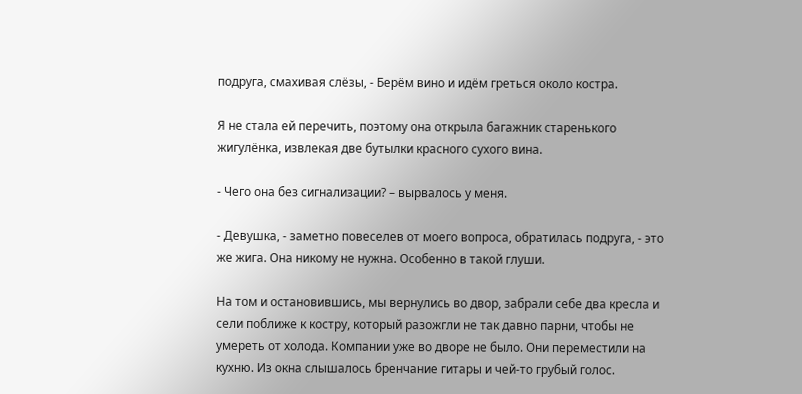подруга, смахивая слёзы, - Берём вино и идём греться около костра.

Я не стала ей перечить, поэтому она открыла багажник старенького жигулёнка, извлекая две бутылки красного сухого вина.

- Чего она без сигнализации? – вырвалось у меня.

- Девушка, - заметно повеселев от моего вопроса, обратилась подруга, - это же жига. Она никому не нужна. Особенно в такой глуши.

На том и остановившись, мы вернулись во двор, забрали себе два кресла и сели поближе к костру, который разожгли не так давно парни, чтобы не умереть от холода. Компании уже во дворе не было. Они переместили на кухню. Из окна слышалось бренчание гитары и чей-то грубый голос.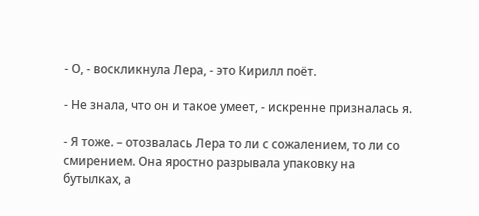- О, - воскликнула Лера, - это Кирилл поёт.

- Не знала, что он и такое умеет, - искренне призналась я.

- Я тоже. – отозвалась Лера то ли с сожалением, то ли со смирением. Она яростно разрывала упаковку на бутылках, а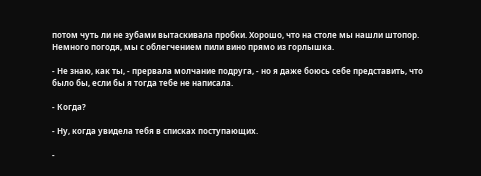потом чуть ли не зубами вытаскивала пробки. Хорошо, что на столе мы нашли штопор. Немного погодя, мы с облегчением пили вино прямо из горлышка.

- Не знаю, как ты, - прервала молчание подруга, - но я даже боюсь себе представить, что было бы, если бы я тогда тебе не написала.

- Когда?

- Ну, когда увидела тебя в списках поступающих.

-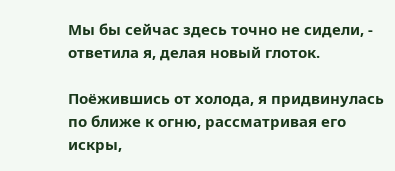Мы бы сейчас здесь точно не сидели, - ответила я, делая новый глоток.

Поёжившись от холода, я придвинулась по ближе к огню, рассматривая его искры,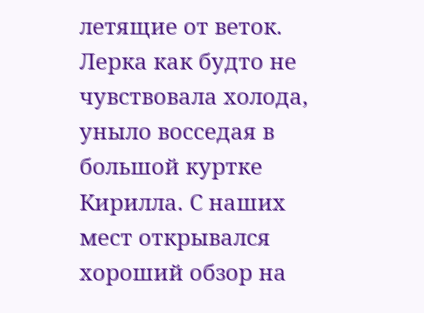летящие от веток. Лерка как будто не чувствовала холода, уныло восседая в большой куртке Кирилла. С наших мест открывался хороший обзор на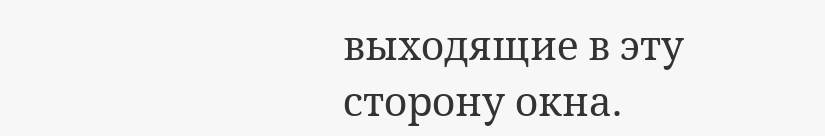выходящие в эту сторону окна.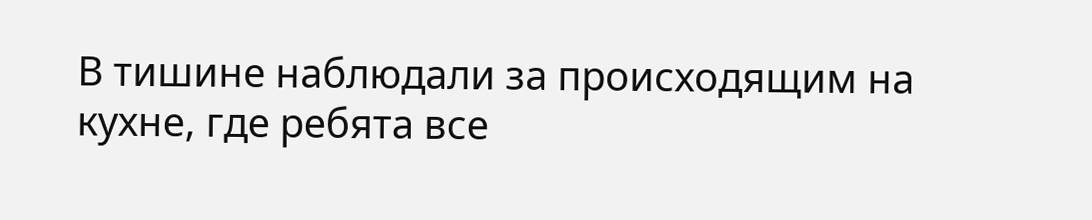В тишине наблюдали за происходящим на кухне, где ребята все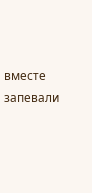вместе запевали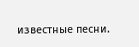известные песни.